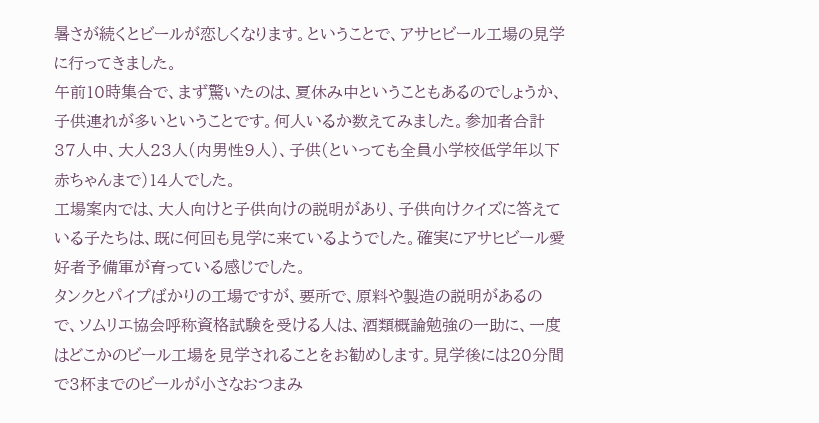暑さが続くとビールが恋しくなります。ということで、アサヒビール工場の見学に行ってきました。
午前10時集合で、まず驚いたのは、夏休み中ということもあるのでしょうか、子供連れが多いということです。何人いるか数えてみました。参加者合計37人中、大人23人(内男性9人)、子供(といっても全員小学校低学年以下赤ちゃんまで)14人でした。
工場案内では、大人向けと子供向けの説明があり、子供向けクイズに答えている子たちは、既に何回も見学に来ているようでした。確実にアサヒビール愛好者予備軍が育っている感じでした。
タンクとパイプばかりの工場ですが、要所で、原料や製造の説明があるので、ソムリエ協会呼称資格試験を受ける人は、酒類概論勉強の一助に、一度はどこかのビール工場を見学されることをお勧めします。見学後には20分間で3杯までのビールが小さなおつまみ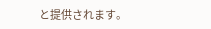と提供されます。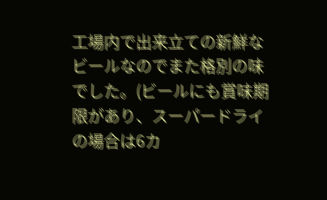工場内で出来立ての新鮮なビールなのでまた格別の味でした。(ビールにも賞味期限があり、スーパードライの場合は6カ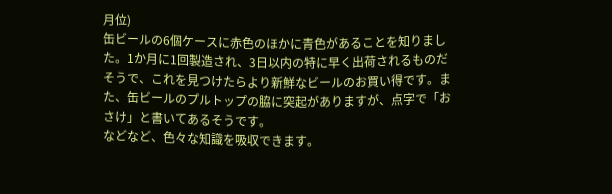月位)
缶ビールの6個ケースに赤色のほかに青色があることを知りました。1か月に1回製造され、3日以内の特に早く出荷されるものだそうで、これを見つけたらより新鮮なビールのお買い得です。また、缶ビールのプルトップの脇に突起がありますが、点字で「おさけ」と書いてあるそうです。
などなど、色々な知識を吸収できます。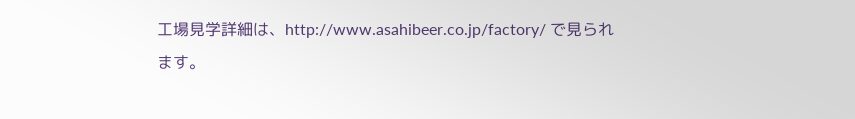工場見学詳細は、http://www.asahibeer.co.jp/factory/ で見られます。